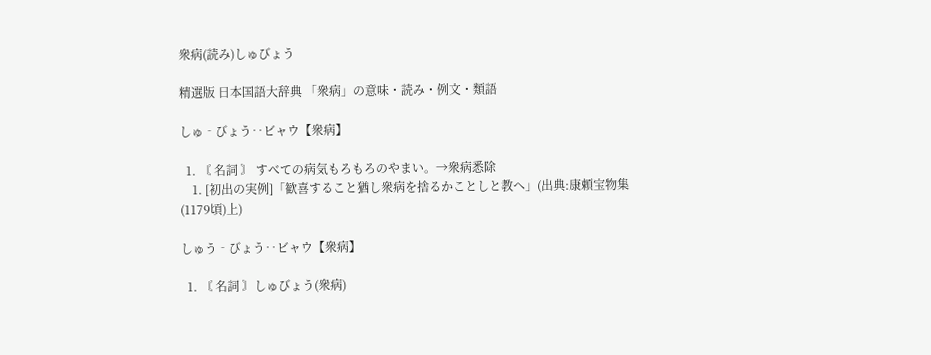衆病(読み)しゅびょう

精選版 日本国語大辞典 「衆病」の意味・読み・例文・類語

しゅ‐びょう‥ビャウ【衆病】

  1. 〘 名詞 〙 すべての病気もろもろのやまい。→衆病悉除
    1. [初出の実例]「歓喜すること猶し衆病を捨るかことしと教へ」(出典:康頼宝物集(1179頃)上)

しゅう‐びょう‥ビャウ【衆病】

  1. 〘 名詞 〙しゅびょう(衆病)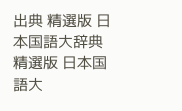出典 精選版 日本国語大辞典精選版 日本国語大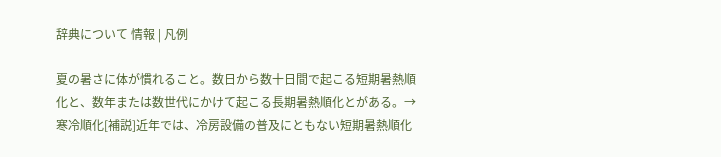辞典について 情報 | 凡例

夏の暑さに体が慣れること。数日から数十日間で起こる短期暑熱順化と、数年または数世代にかけて起こる長期暑熱順化とがある。→寒冷順化[補説]近年では、冷房設備の普及にともない短期暑熱順化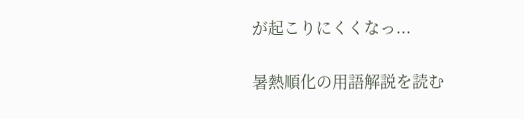が起こりにくくなっ...

暑熱順化の用語解説を読む